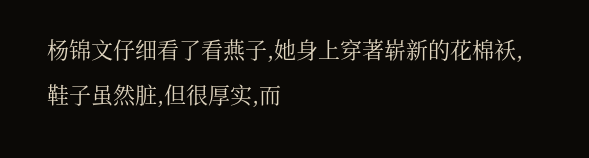杨锦文仔细看了看燕子,她身上穿著崭新的花棉袄,鞋子虽然脏,但很厚实,而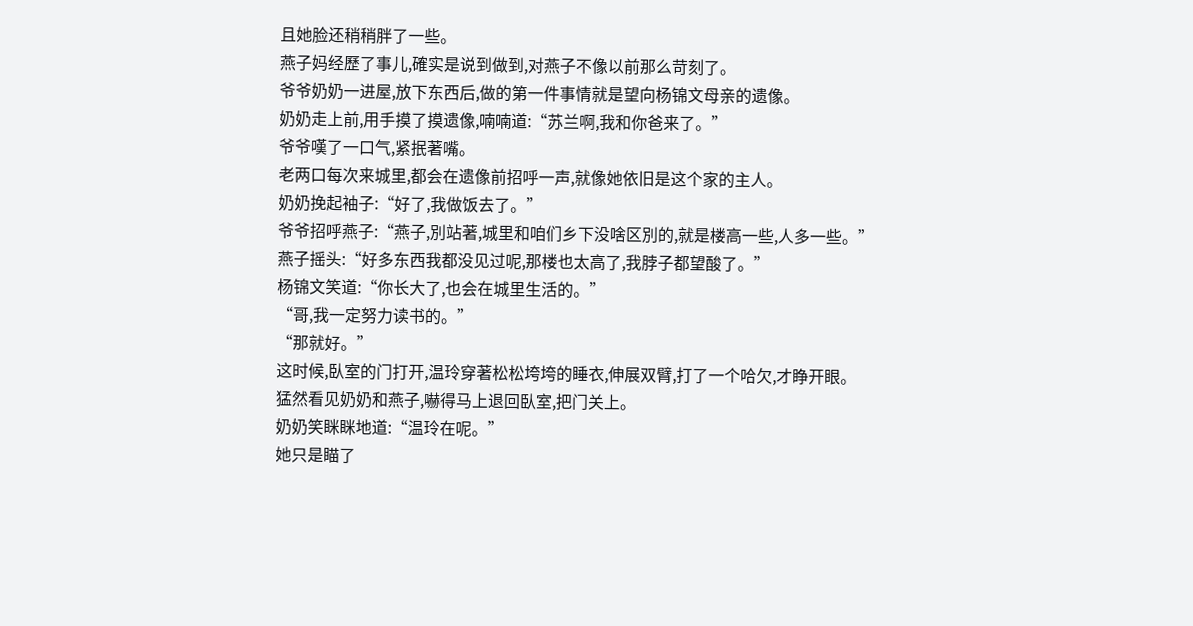且她脸还稍稍胖了一些。
燕子妈经歷了事儿,確实是说到做到,对燕子不像以前那么苛刻了。
爷爷奶奶一进屋,放下东西后,做的第一件事情就是望向杨锦文母亲的遗像。
奶奶走上前,用手摸了摸遗像,喃喃道:“苏兰啊,我和你爸来了。”
爷爷嘆了一口气,紧抿著嘴。
老两口每次来城里,都会在遗像前招呼一声,就像她依旧是这个家的主人。
奶奶挽起袖子:“好了,我做饭去了。”
爷爷招呼燕子:“燕子,別站著,城里和咱们乡下没啥区別的,就是楼高一些,人多一些。”
燕子摇头:“好多东西我都没见过呢,那楼也太高了,我脖子都望酸了。”
杨锦文笑道:“你长大了,也会在城里生活的。”
“哥,我一定努力读书的。”
“那就好。”
这时候,臥室的门打开,温玲穿著松松垮垮的睡衣,伸展双臂,打了一个哈欠,才睁开眼。
猛然看见奶奶和燕子,嚇得马上退回臥室,把门关上。
奶奶笑眯眯地道:“温玲在呢。”
她只是瞄了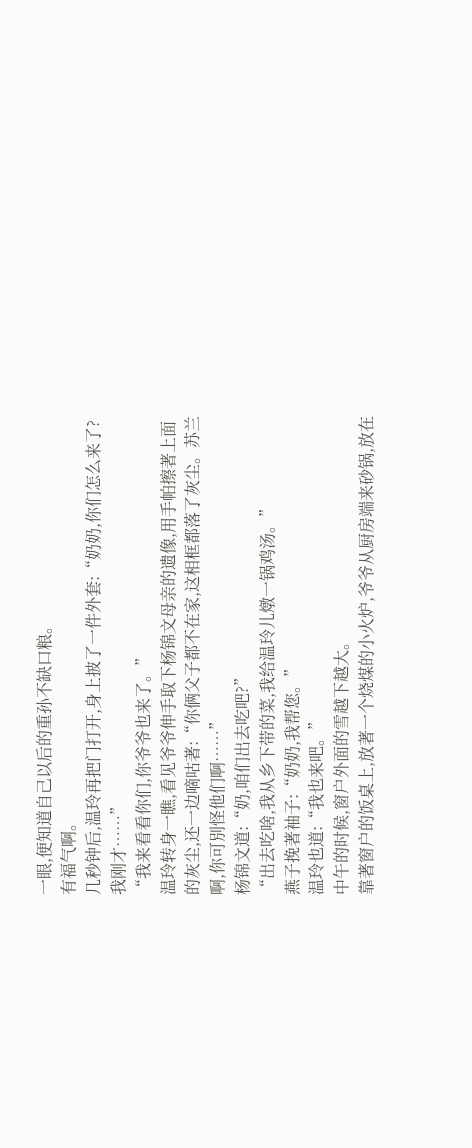一眼,便知道自己以后的重孙不缺口粮。
有福气啊。
几秒钟后,温玲再把门打开,身上披了一件外套:“奶奶,你们怎么来了?我刚才……”
“我来看看你们,你爷爷也来了。”
温玲转身一瞧,看见爷爷伸手取下杨锦文母亲的遗像,用手帕擦著上面的灰尘,还一边嘀咕著:“你俩父子都不在家,这相框都落了灰尘。苏兰啊,你可別怪他们啊……”
杨锦文道:“奶,咱们出去吃吧?”
“出去吃啥,我从乡下带的菜,我给温玲儿燉一锅鸡汤。”
燕子挽著袖子:“奶奶,我帮您。”
温玲也道:“我也来吧。”
中午的时候,窗户外面的雪越下越大。
靠著窗户的饭桌上,放著一个烧煤的小火炉,爷爷从厨房端来砂锅,放在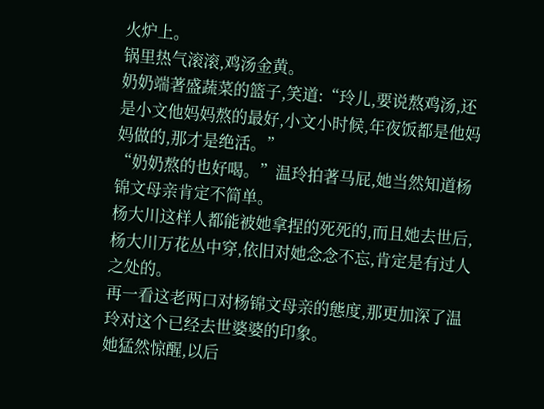火炉上。
锅里热气滚滚,鸡汤金黄。
奶奶端著盛蔬菜的篮子,笑道:“玲儿,要说熬鸡汤,还是小文他妈妈熬的最好,小文小时候,年夜饭都是他妈妈做的,那才是绝活。”
“奶奶熬的也好喝。”温玲拍著马屁,她当然知道杨锦文母亲肯定不简单。
杨大川这样人都能被她拿捏的死死的,而且她去世后,杨大川万花丛中穿,依旧对她念念不忘,肯定是有过人之处的。
再一看这老两口对杨锦文母亲的態度,那更加深了温玲对这个已经去世婆婆的印象。
她猛然惊醒,以后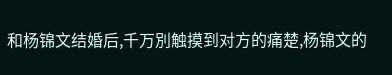和杨锦文结婚后,千万別触摸到对方的痛楚,杨锦文的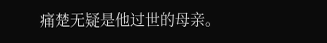痛楚无疑是他过世的母亲。